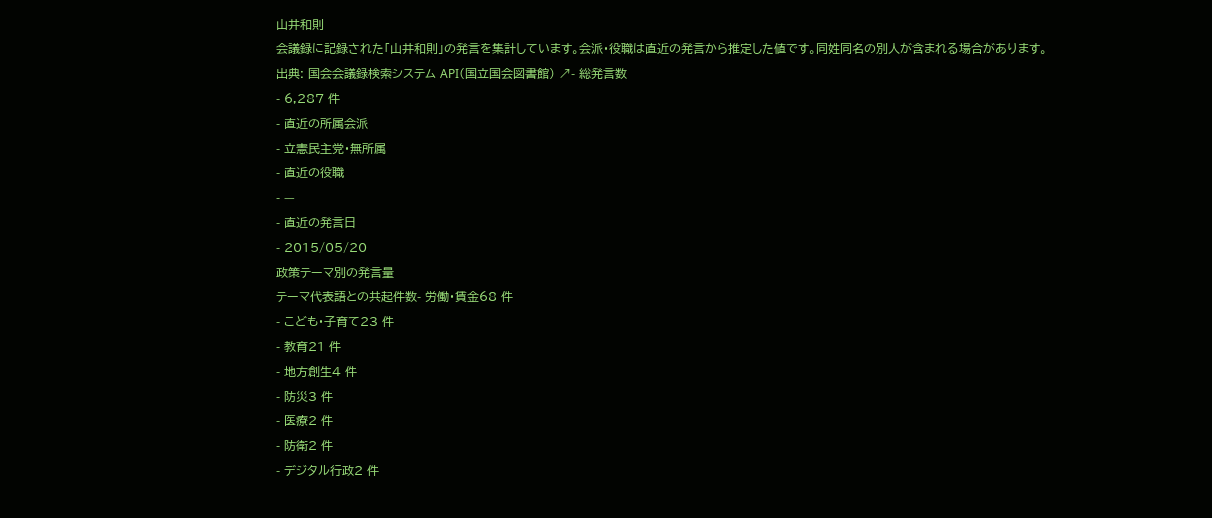山井和則
会議録に記録された「山井和則」の発言を集計しています。会派・役職は直近の発言から推定した値です。同姓同名の別人が含まれる場合があります。
出典: 国会会議録検索システム API(国立国会図書館) ↗- 総発言数
- 6,287 件
- 直近の所属会派
- 立憲民主党・無所属
- 直近の役職
- —
- 直近の発言日
- 2015/05/20
政策テーマ別の発言量
テーマ代表語との共起件数- 労働・賃金68 件
- こども・子育て23 件
- 教育21 件
- 地方創生4 件
- 防災3 件
- 医療2 件
- 防衛2 件
- デジタル行政2 件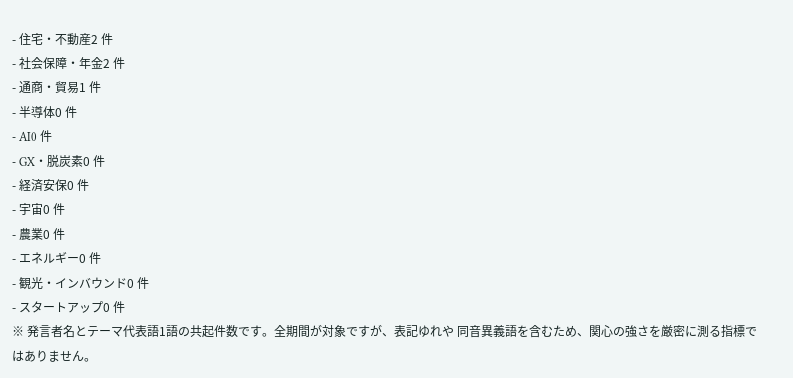- 住宅・不動産2 件
- 社会保障・年金2 件
- 通商・貿易1 件
- 半導体0 件
- AI0 件
- GX・脱炭素0 件
- 経済安保0 件
- 宇宙0 件
- 農業0 件
- エネルギー0 件
- 観光・インバウンド0 件
- スタートアップ0 件
※ 発言者名とテーマ代表語1語の共起件数です。全期間が対象ですが、表記ゆれや 同音異義語を含むため、関心の強さを厳密に測る指標ではありません。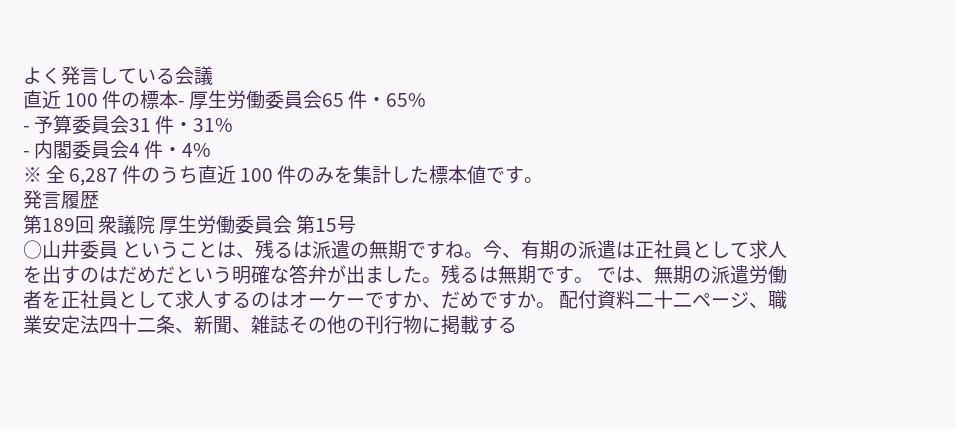よく発言している会議
直近 100 件の標本- 厚生労働委員会65 件・65%
- 予算委員会31 件・31%
- 内閣委員会4 件・4%
※ 全 6,287 件のうち直近 100 件のみを集計した標本値です。
発言履歴
第189回 衆議院 厚生労働委員会 第15号
○山井委員 ということは、残るは派遣の無期ですね。今、有期の派遣は正社員として求人を出すのはだめだという明確な答弁が出ました。残るは無期です。 では、無期の派遣労働者を正社員として求人するのはオーケーですか、だめですか。 配付資料二十二ページ、職業安定法四十二条、新聞、雑誌その他の刊行物に掲載する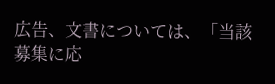広告、文書については、「当該募集に応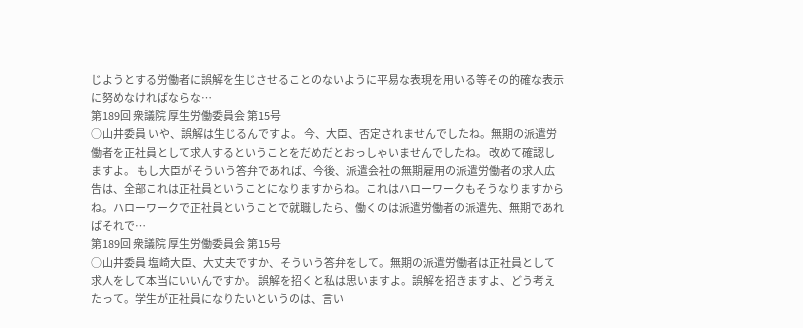じようとする労働者に誤解を生じさせることのないように平易な表現を用いる等その的確な表示に努めなければならな…
第189回 衆議院 厚生労働委員会 第15号
○山井委員 いや、誤解は生じるんですよ。 今、大臣、否定されませんでしたね。無期の派遣労働者を正社員として求人するということをだめだとおっしゃいませんでしたね。 改めて確認しますよ。 もし大臣がそういう答弁であれば、今後、派遣会社の無期雇用の派遣労働者の求人広告は、全部これは正社員ということになりますからね。これはハローワークもそうなりますからね。ハローワークで正社員ということで就職したら、働くのは派遣労働者の派遣先、無期であればそれで…
第189回 衆議院 厚生労働委員会 第15号
○山井委員 塩崎大臣、大丈夫ですか、そういう答弁をして。無期の派遣労働者は正社員として求人をして本当にいいんですか。 誤解を招くと私は思いますよ。誤解を招きますよ、どう考えたって。学生が正社員になりたいというのは、言い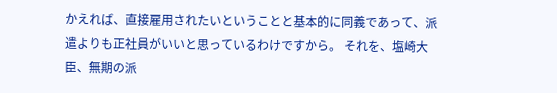かえれば、直接雇用されたいということと基本的に同義であって、派遣よりも正社員がいいと思っているわけですから。 それを、塩崎大臣、無期の派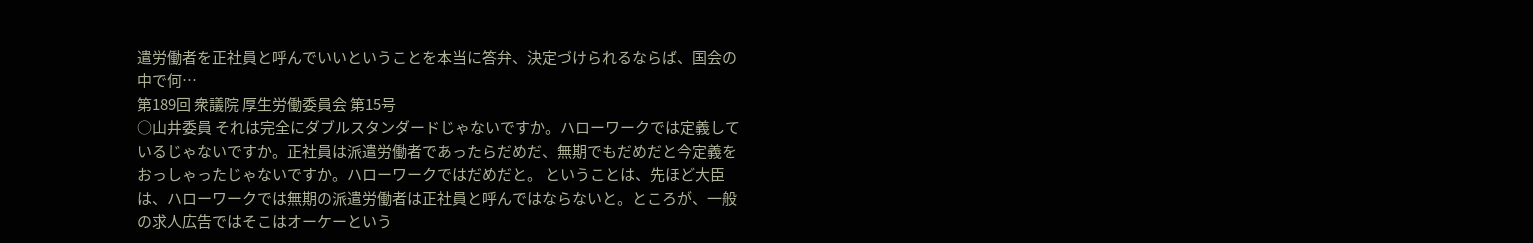遣労働者を正社員と呼んでいいということを本当に答弁、決定づけられるならば、国会の中で何…
第189回 衆議院 厚生労働委員会 第15号
○山井委員 それは完全にダブルスタンダードじゃないですか。ハローワークでは定義しているじゃないですか。正社員は派遣労働者であったらだめだ、無期でもだめだと今定義をおっしゃったじゃないですか。ハローワークではだめだと。 ということは、先ほど大臣は、ハローワークでは無期の派遣労働者は正社員と呼んではならないと。ところが、一般の求人広告ではそこはオーケーという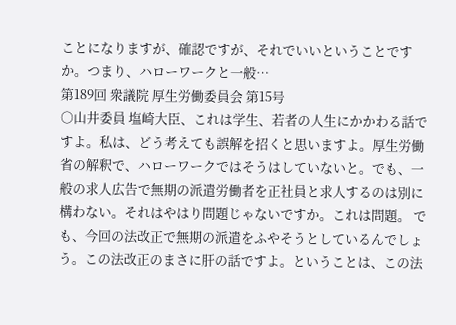ことになりますが、確認ですが、それでいいということですか。つまり、ハローワークと一般…
第189回 衆議院 厚生労働委員会 第15号
○山井委員 塩崎大臣、これは学生、若者の人生にかかわる話ですよ。私は、どう考えても誤解を招くと思いますよ。厚生労働省の解釈で、ハローワークではそうはしていないと。でも、一般の求人広告で無期の派遣労働者を正社員と求人するのは別に構わない。それはやはり問題じゃないですか。これは問題。 でも、今回の法改正で無期の派遣をふやそうとしているんでしょう。この法改正のまさに肝の話ですよ。ということは、この法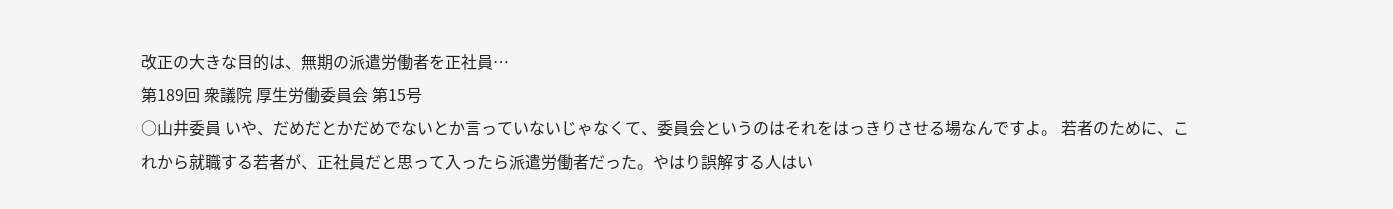改正の大きな目的は、無期の派遣労働者を正社員…
第189回 衆議院 厚生労働委員会 第15号
○山井委員 いや、だめだとかだめでないとか言っていないじゃなくて、委員会というのはそれをはっきりさせる場なんですよ。 若者のために、これから就職する若者が、正社員だと思って入ったら派遣労働者だった。やはり誤解する人はい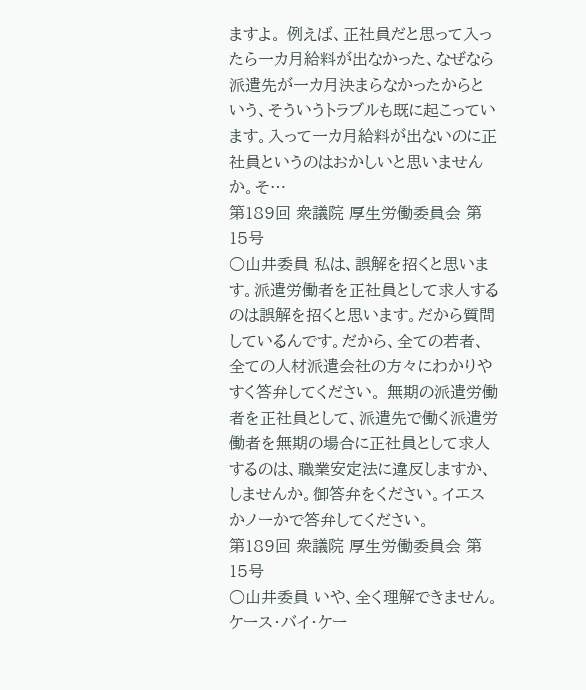ますよ。 例えば、正社員だと思って入ったら一カ月給料が出なかった、なぜなら派遣先が一カ月決まらなかったからという、そういうトラブルも既に起こっています。入って一カ月給料が出ないのに正社員というのはおかしいと思いませんか。そ…
第189回 衆議院 厚生労働委員会 第15号
○山井委員 私は、誤解を招くと思います。派遣労働者を正社員として求人するのは誤解を招くと思います。だから質問しているんです。だから、全ての若者、全ての人材派遣会社の方々にわかりやすく答弁してください。 無期の派遣労働者を正社員として、派遣先で働く派遣労働者を無期の場合に正社員として求人するのは、職業安定法に違反しますか、しませんか。御答弁をください。イエスかノーかで答弁してください。
第189回 衆議院 厚生労働委員会 第15号
○山井委員 いや、全く理解できません。ケース・バイ・ケー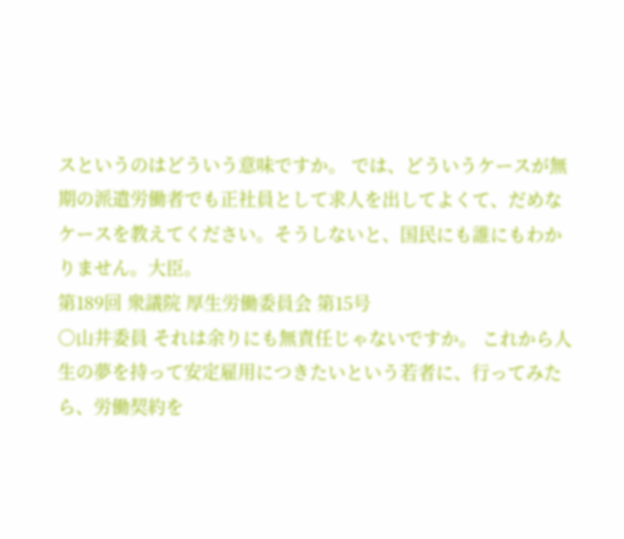スというのはどういう意味ですか。 では、どういうケースが無期の派遣労働者でも正社員として求人を出してよくて、だめなケースを教えてください。そうしないと、国民にも誰にもわかりません。大臣。
第189回 衆議院 厚生労働委員会 第15号
○山井委員 それは余りにも無責任じゃないですか。 これから人生の夢を持って安定雇用につきたいという若者に、行ってみたら、労働契約を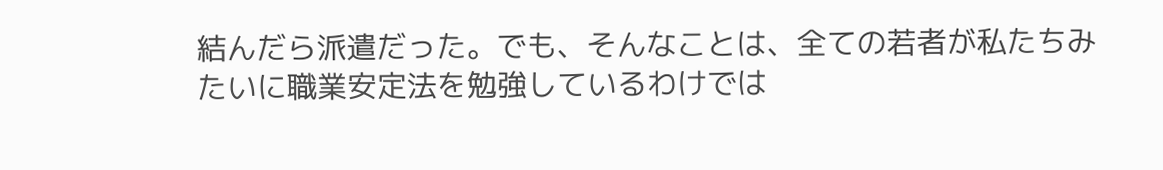結んだら派遣だった。でも、そんなことは、全ての若者が私たちみたいに職業安定法を勉強しているわけでは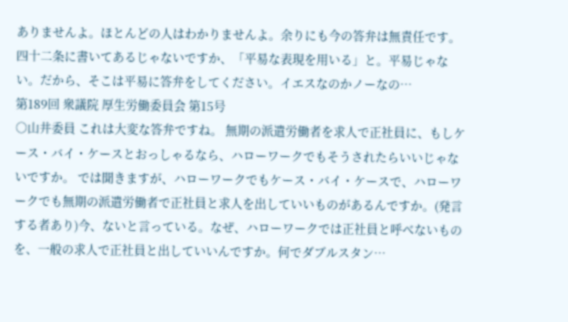ありませんよ。ほとんどの人はわかりませんよ。余りにも今の答弁は無責任です。 四十二条に書いてあるじゃないですか、「平易な表現を用いる」と。平易じゃない。だから、そこは平易に答弁をしてください。イエスなのかノーなの…
第189回 衆議院 厚生労働委員会 第15号
○山井委員 これは大変な答弁ですね。 無期の派遣労働者を求人で正社員に、もしケース・バイ・ケースとおっしゃるなら、ハローワークでもそうされたらいいじゃないですか。 では聞きますが、ハローワークでもケース・バイ・ケースで、ハローワークでも無期の派遣労働者で正社員と求人を出していいものがあるんですか。(発言する者あり)今、ないと言っている。なぜ、ハローワークでは正社員と呼べないものを、一般の求人で正社員と出していいんですか。何でダブルスタン…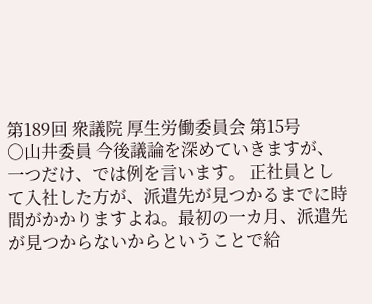第189回 衆議院 厚生労働委員会 第15号
○山井委員 今後議論を深めていきますが、一つだけ、では例を言います。 正社員として入社した方が、派遣先が見つかるまでに時間がかかりますよね。最初の一カ月、派遣先が見つからないからということで給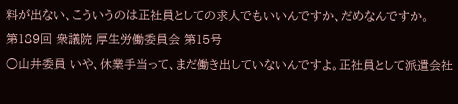料が出ない、こういうのは正社員としての求人でもいいんですか、だめなんですか。
第189回 衆議院 厚生労働委員会 第15号
○山井委員 いや、休業手当って、まだ働き出していないんですよ。正社員として派遣会社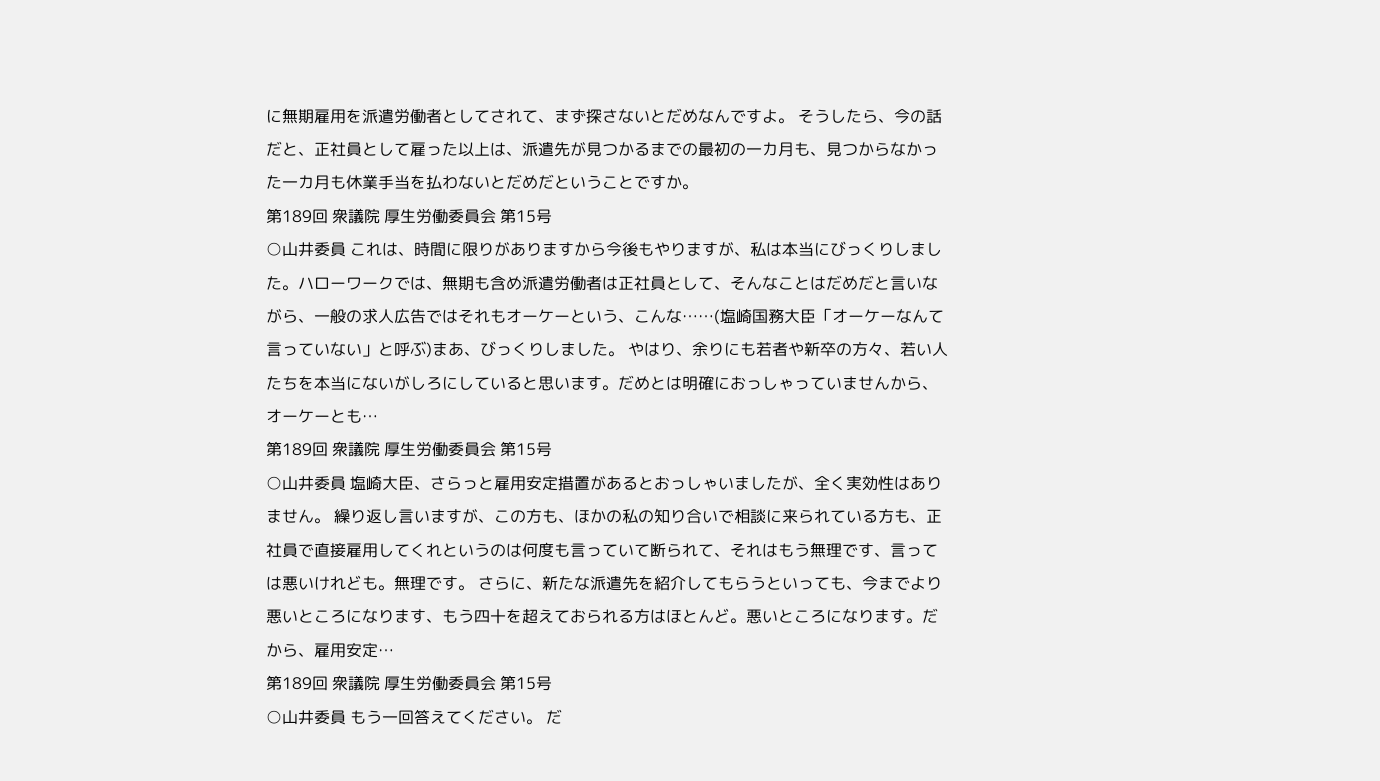に無期雇用を派遣労働者としてされて、まず探さないとだめなんですよ。 そうしたら、今の話だと、正社員として雇った以上は、派遣先が見つかるまでの最初の一カ月も、見つからなかった一カ月も休業手当を払わないとだめだということですか。
第189回 衆議院 厚生労働委員会 第15号
○山井委員 これは、時間に限りがありますから今後もやりますが、私は本当にびっくりしました。ハローワークでは、無期も含め派遣労働者は正社員として、そんなことはだめだと言いながら、一般の求人広告ではそれもオーケーという、こんな……(塩崎国務大臣「オーケーなんて言っていない」と呼ぶ)まあ、びっくりしました。 やはり、余りにも若者や新卒の方々、若い人たちを本当にないがしろにしていると思います。だめとは明確におっしゃっていませんから、オーケーとも…
第189回 衆議院 厚生労働委員会 第15号
○山井委員 塩崎大臣、さらっと雇用安定措置があるとおっしゃいましたが、全く実効性はありません。 繰り返し言いますが、この方も、ほかの私の知り合いで相談に来られている方も、正社員で直接雇用してくれというのは何度も言っていて断られて、それはもう無理です、言っては悪いけれども。無理です。 さらに、新たな派遣先を紹介してもらうといっても、今までより悪いところになります、もう四十を超えておられる方はほとんど。悪いところになります。だから、雇用安定…
第189回 衆議院 厚生労働委員会 第15号
○山井委員 もう一回答えてください。 だ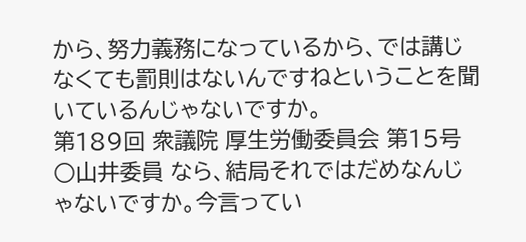から、努力義務になっているから、では講じなくても罰則はないんですねということを聞いているんじゃないですか。
第189回 衆議院 厚生労働委員会 第15号
○山井委員 なら、結局それではだめなんじゃないですか。今言ってい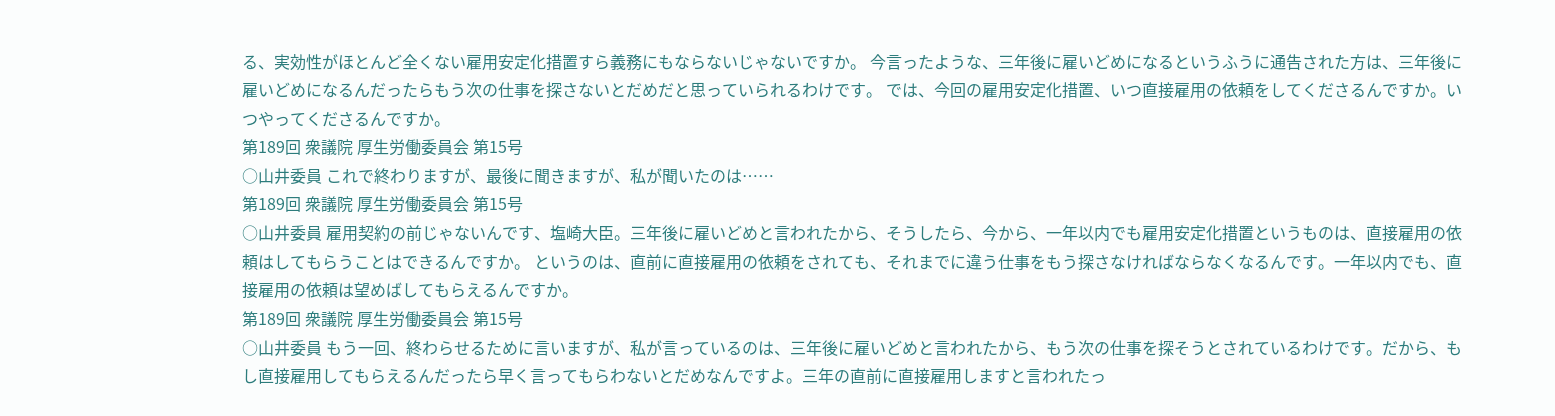る、実効性がほとんど全くない雇用安定化措置すら義務にもならないじゃないですか。 今言ったような、三年後に雇いどめになるというふうに通告された方は、三年後に雇いどめになるんだったらもう次の仕事を探さないとだめだと思っていられるわけです。 では、今回の雇用安定化措置、いつ直接雇用の依頼をしてくださるんですか。いつやってくださるんですか。
第189回 衆議院 厚生労働委員会 第15号
○山井委員 これで終わりますが、最後に聞きますが、私が聞いたのは……
第189回 衆議院 厚生労働委員会 第15号
○山井委員 雇用契約の前じゃないんです、塩崎大臣。三年後に雇いどめと言われたから、そうしたら、今から、一年以内でも雇用安定化措置というものは、直接雇用の依頼はしてもらうことはできるんですか。 というのは、直前に直接雇用の依頼をされても、それまでに違う仕事をもう探さなければならなくなるんです。一年以内でも、直接雇用の依頼は望めばしてもらえるんですか。
第189回 衆議院 厚生労働委員会 第15号
○山井委員 もう一回、終わらせるために言いますが、私が言っているのは、三年後に雇いどめと言われたから、もう次の仕事を探そうとされているわけです。だから、もし直接雇用してもらえるんだったら早く言ってもらわないとだめなんですよ。三年の直前に直接雇用しますと言われたっ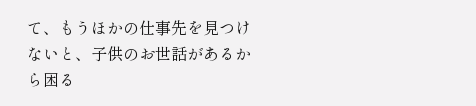て、もうほかの仕事先を見つけないと、子供のお世話があるから困る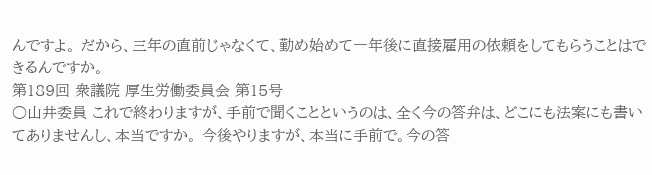んですよ。 だから、三年の直前じゃなくて、勤め始めて一年後に直接雇用の依頼をしてもらうことはできるんですか。
第189回 衆議院 厚生労働委員会 第15号
○山井委員 これで終わりますが、手前で聞くことというのは、全く今の答弁は、どこにも法案にも書いてありませんし、本当ですか。 今後やりますが、本当に手前で。今の答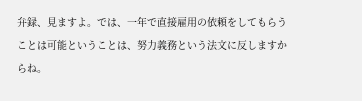弁録、見ますよ。では、一年で直接雇用の依頼をしてもらうことは可能ということは、努力義務という法文に反しますからね。